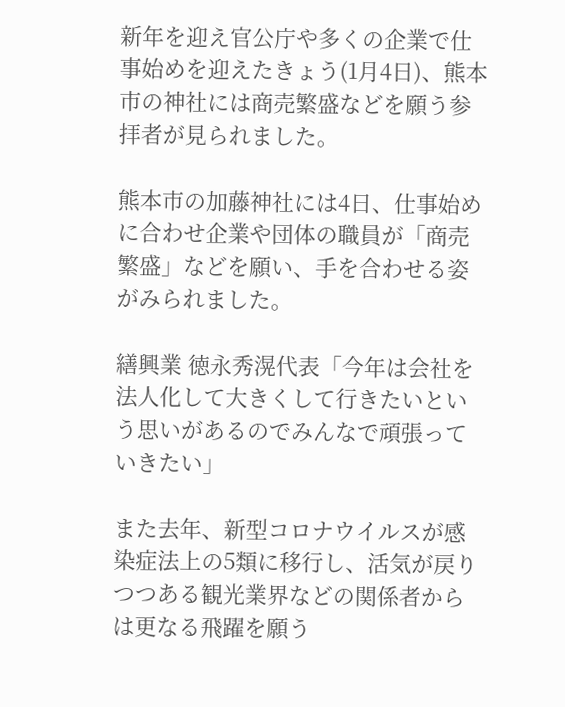新年を迎え官公庁や多くの企業で仕事始めを迎えたきょう(1月4日)、熊本市の神社には商売繁盛などを願う参拝者が見られました。

熊本市の加藤神社には4日、仕事始めに合わせ企業や団体の職員が「商売繁盛」などを願い、手を合わせる姿がみられました。

繕興業 徳永秀滉代表「今年は会社を法人化して大きくして行きたいという思いがあるのでみんなで頑張っていきたい」

また去年、新型コロナウイルスが感染症法上の5類に移行し、活気が戻りつつある観光業界などの関係者からは更なる飛躍を願う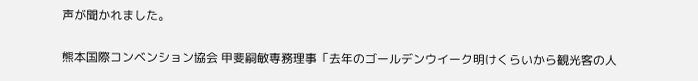声が聞かれました。

熊本国際コンベンション協会 甲斐嗣敏専務理事「去年のゴールデンウイーク明けくらいから観光客の人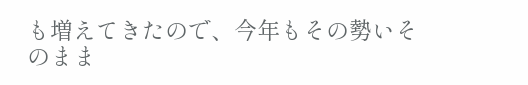も増えてきたので、今年もその勢いそのまま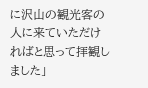に沢山の観光客の人に来ていただければと思って拝観しました」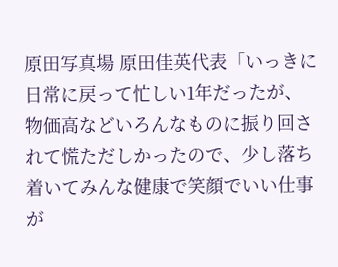原田写真場 原田佳英代表「いっきに日常に戻って忙しい1年だったが、物価高などいろんなものに振り回されて慌ただしかったので、少し落ち着いてみんな健康で笑顔でいい仕事が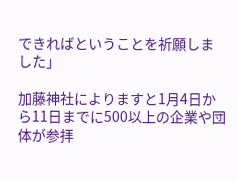できればということを祈願しました」

加藤神社によりますと1月4日から11日までに500以上の企業や団体が参拝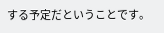する予定だということです。